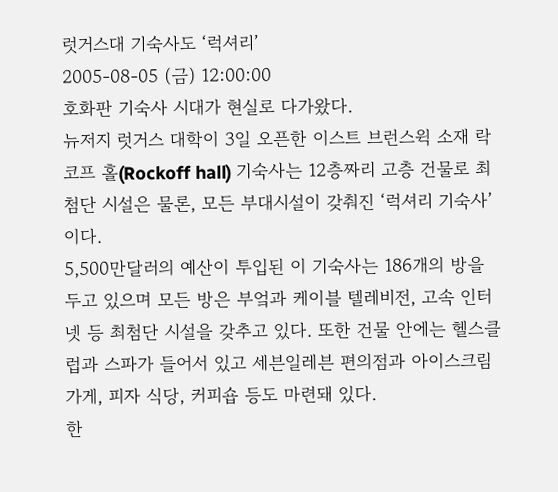럿거스대 기숙사도 ‘럭셔리’
2005-08-05 (금) 12:00:00
호화판 기숙사 시대가 현실로 다가왔다.
뉴저지 럿거스 대학이 3일 오픈한 이스트 브런스윅 소재 락코프 홀(Rockoff hall) 기숙사는 12층짜리 고층 건물로 최첨단 시설은 물론, 모든 부대시설이 갖춰진 ‘럭셔리 기숙사’이다.
5,500만달러의 예산이 투입된 이 기숙사는 186개의 방을 두고 있으며 모든 방은 부엌과 케이블 텔레비전, 고속 인터넷 등 최첨단 시설을 갖추고 있다. 또한 건물 안에는 헬스클럽과 스파가 들어서 있고 세븐일레븐 편의점과 아이스크림 가게, 피자 식당, 커피숍 등도 마련돼 있다.
한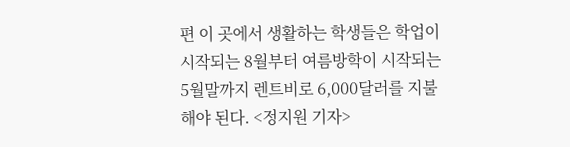편 이 곳에서 생활하는 학생들은 학업이 시작되는 8월부터 여름방학이 시작되는 5월말까지 렌트비로 6,000달러를 지불해야 된다. <정지원 기자>